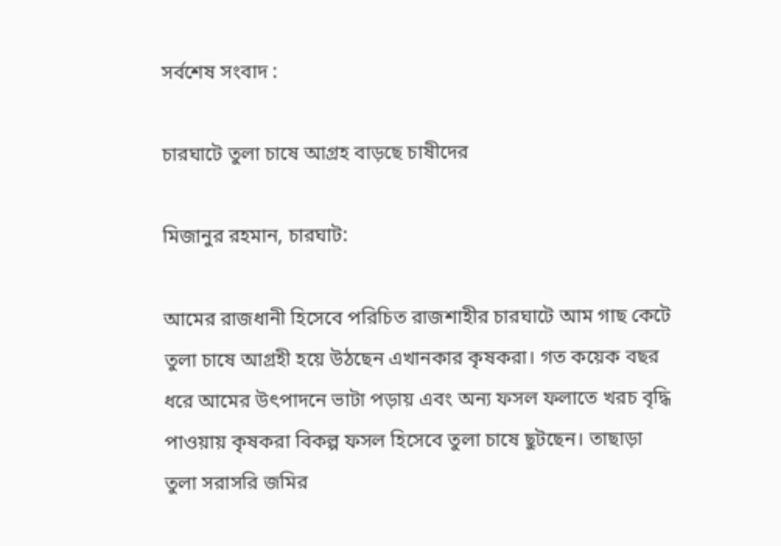সর্বশেষ সংবাদ :

চারঘাটে তুলা চাষে আগ্রহ বাড়ছে চাষীদের

মিজানুর রহমান, চারঘাট:

আমের রাজধানী হিসেবে পরিচিত রাজশাহীর চারঘাটে আম গাছ কেটে তুলা চাষে আগ্রহী হয়ে উঠছেন এখানকার কৃষকরা। গত কয়েক বছর ধরে আমের উৎপাদনে ভাটা পড়ায় এবং অন্য ফসল ফলাতে খরচ বৃদ্ধি পাওয়ায় কৃষকরা বিকল্প ফসল হিসেবে তুলা চাষে ছুটছেন। তাছাড়া তুলা সরাসরি জমির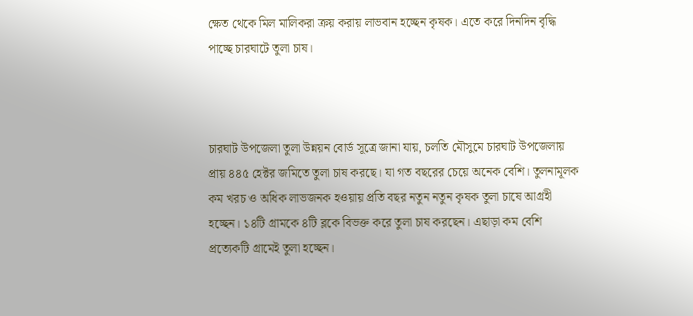ক্ষেত থেকে মিল মালিকরা ক্রয় করায় লাভবান হচ্ছেন কৃষক। এতে করে দিনদিন বৃদ্ধি পাচ্ছে চারঘাটে তুলা চাষ।



চারঘাট উপজেলা তুলা উন্নয়ন বোর্ড সূত্রে জানা যায়, চলতি মৌসুমে চারঘাট উপজেলায় প্রায় ৪৪৫ হেক্টর জমিতে তুলা চাষ করছে। যা গত বছরের চেয়ে অনেক বেশি। তুলনামূলক কম খরচ ও অধিক লাভজনক হওয়ায় প্রতি বছর নতুন নতুন কৃষক তুলা চাষে আগ্রহী হচ্ছেন। ১৪টি গ্রামকে ৪টি ব্লকে বিভক্ত করে তুলা চাষ করছেন। এছাড়া কম বেশি প্রত্যেকটি গ্রামেই তুলা হচ্ছেন।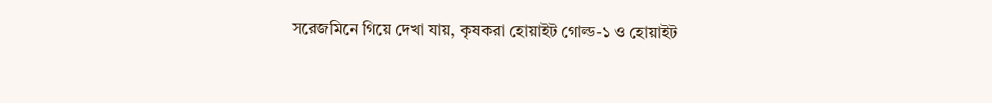সরেজমিনে গিয়ে দেখা যায়, কৃষকরা হোয়াইট গোল্ড-১ ও হোয়াইট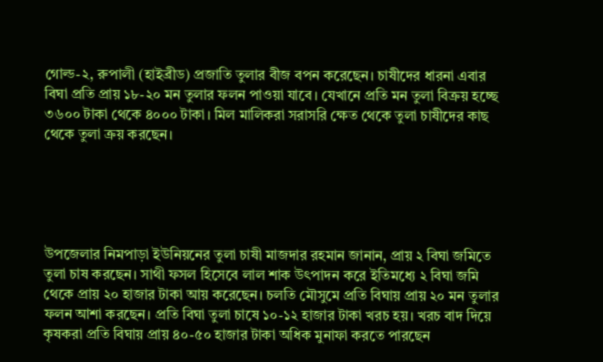গোল্ড-২, রুপালী (হাইব্রীড) প্রজাতি তুলার বীজ বপন করেছেন। চাষীদের ধারনা এবার বিঘা প্রতি প্রায় ১৮-২০ মন তুলার ফলন পাওয়া যাবে। যেখানে প্রতি মন তুলা বিক্রয় হচ্ছে ৩৬০০ টাকা থেকে ৪০০০ টাকা। মিল মালিকরা সরাসরি ক্ষেত থেকে তুলা চাষীদের কাছ থেকে তুলা ক্রয় করছেন।





উপজেলার নিমপাড়া ইউনিয়নের তুলা চাষী মাজদার রহমান জানান, প্রায় ২ বিঘা জমিতে তুলা চাষ করছেন। সাথী ফসল হিসেবে লাল শাক উৎপাদন করে ইতিমধ্যে ২ বিঘা জমি থেকে প্রায় ২০ হাজার টাকা আয় করেছেন। চলতি মৌসুমে প্রতি বিঘায় প্রায় ২০ মন তুলার ফলন আশা করছেন। প্রতি বিঘা তুলা চাষে ১০-১২ হাজার টাকা খরচ হয়। খরচ বাদ দিয়ে কৃষকরা প্রতি বিঘায় প্রায় ৪০-৫০ হাজার টাকা অধিক মুনাফা করতে পারছেন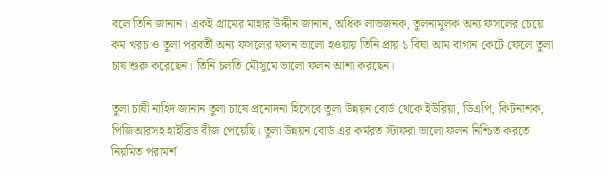বলে তিনি জানান। একই গ্রামের মাহার উদ্দীন জানান, অধিক লাভজনক, তুলনামূলক অন্য ফসলের চেয়ে কম খরচ ও তুলা পরবর্তী অন্য ফসলের ফলন ভালো হওয়ায় তিনি প্রায় ১ বিঘা আম বাগান কেটে ফেলে তুলা চাষ শুরু করেছেন। তিনি চলতি মৌসুমে ভালো ফলন আশা করছেন।

তুলা চাষী নাহিদ জানান তুলা চাষে প্রনোদনা হিসেবে তুলা উন্নয়ন বোর্ড থেকে ইউরিয়া, ডিএপি, কিটনাশক, পিজিআরসহ হাইব্রিড বীজ পেয়েছি। তুলা উন্নয়ন বোর্ড এর কর্মরত স্টাফরা ভালো ফলন নিশ্চিত করতে নিয়মিত পরামর্শ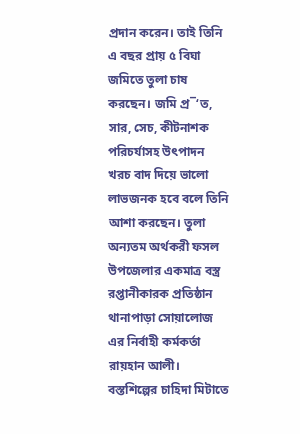প্রদান করেন। তাই তিনি এ বছর প্রায় ৫ বিঘা জমিতে তুলা চাষ করছেন। জমি প্র¯‘ত, সার, সেচ, কীটনাশক পরিচর্যাসহ উৎপাদন খরচ বাদ দিয়ে ভালো লাভজনক হবে বলে তিনি আশা করছেন। তুলা অন্যতম অর্থকরী ফসল উপজেলার একমাত্র বস্ত্র রপ্তানীকারক প্রতিষ্ঠান থানাপাড়া সোয়ালোজ এর নির্বাহী কর্মকর্তা রায়হান আলী। বস্তশিল্পের চাহিদা মিটাতে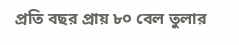প্রতি বছর প্রায় ৮০ বেল তুলার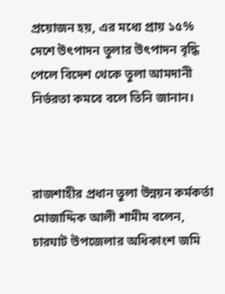প্রয়োজন হয়, এর মধ্যে প্রায় ১৫% দেশে উৎপাদন তুলার উৎপাদন বৃদ্ধি পেলে বিদেশ থেকে তুলা আমদানী নির্ভরতা কমবে বলে তিনি জানান।



রাজশাহীর প্রধান তুলা উন্নয়ন কর্মকর্তা মোজাদ্দিক আলী শামীম বলেন, চারঘাট উপজেলার অধিকাংশ জমি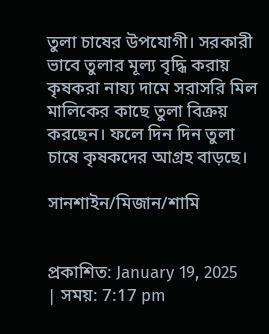তুলা চাষের উপযোগী। সরকারী ভাবে তুলার মূল্য বৃদ্ধি করায় কৃষকরা নায্য দামে সরাসরি মিল মালিকের কাছে তুলা বিক্রয় করছেন। ফলে দিন দিন তুলা চাষে কৃষকদের আগ্রহ বাড়ছে।

সানশাইন/মিজান/শামি


প্রকাশিত: January 19, 2025 | সময়: 7:17 pm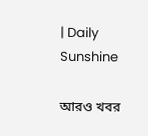| Daily Sunshine

আরও খবর